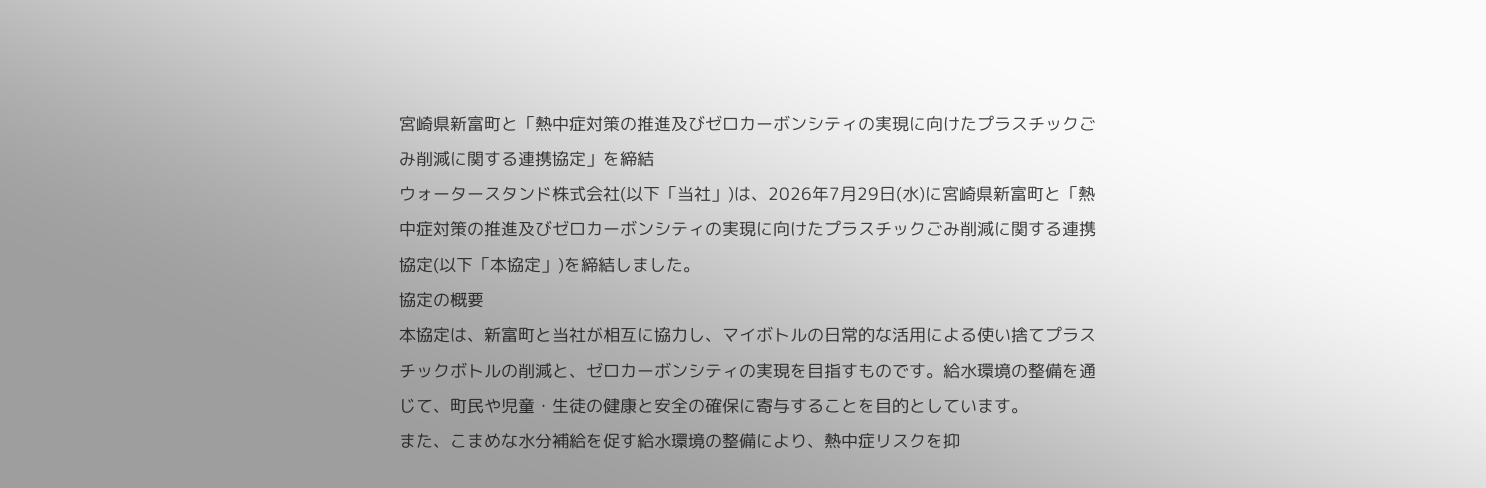宮崎県新富町と「熱中症対策の推進及びゼロカーボンシティの実現に向けたプラスチックごみ削減に関する連携協定」を締結
ウォータースタンド株式会社(以下「当社」)は、2026年7月29日(水)に宮崎県新富町と「熱中症対策の推進及びゼロカーボンシティの実現に向けたプラスチックごみ削減に関する連携協定(以下「本協定」)を締結しました。
協定の概要
本協定は、新富町と当社が相互に協力し、マイボトルの日常的な活用による使い捨てプラスチックボトルの削減と、ゼロカーボンシティの実現を目指すものです。給水環境の整備を通じて、町民や児童・生徒の健康と安全の確保に寄与することを目的としています。
また、こまめな水分補給を促す給水環境の整備により、熱中症リスクを抑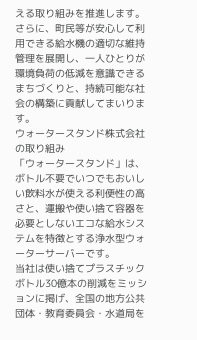える取り組みを推進します。さらに、町民等が安心して利用できる給水機の適切な維持管理を展開し、一人ひとりが環境負荷の低減を意識できるまちづくりと、持続可能な社会の構築に貢献してまいります。
ウォータースタンド株式会社の取り組み
「ウォータースタンド」は、ボトル不要でいつでもおいしい飲料水が使える利便性の高さと、運搬や使い捨て容器を必要としないエコな給水システムを特徴とする浄水型ウォーターサーバーです。
当社は使い捨てプラスチックボトル30億本の削減をミッションに掲げ、全国の地方公共団体・教育委員会・水道局を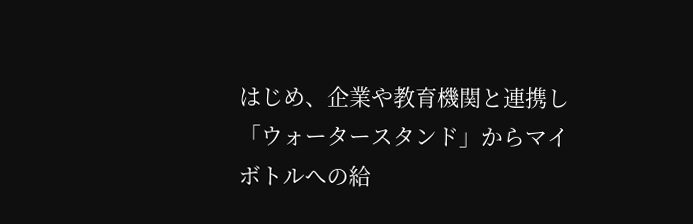はじめ、企業や教育機関と連携し「ウォータースタンド」からマイボトルへの給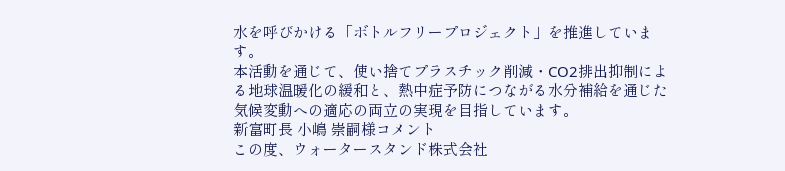水を呼びかける「ボトルフリープロジェクト」を推進しています。
本活動を通じて、使い捨てプラスチック削減・CO2排出抑制による地球温暖化の緩和と、熱中症予防につながる水分補給を通じた気候変動への適応の両立の実現を目指しています。
新富町長 小嶋 崇嗣様コメント
この度、ウォータースタンド株式会社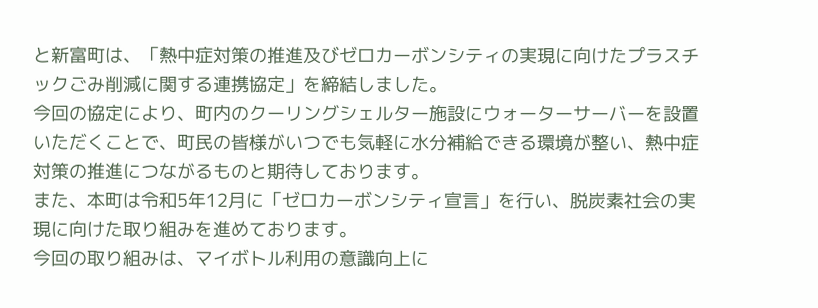と新富町は、「熱中症対策の推進及びゼロカーボンシティの実現に向けたプラスチックごみ削減に関する連携協定」を締結しました。
今回の協定により、町内のクーリングシェルター施設にウォーターサーバーを設置いただくことで、町民の皆様がいつでも気軽に水分補給できる環境が整い、熱中症対策の推進につながるものと期待しております。
また、本町は令和5年12月に「ゼロカーボンシティ宣言」を行い、脱炭素社会の実現に向けた取り組みを進めております。
今回の取り組みは、マイボトル利用の意識向上に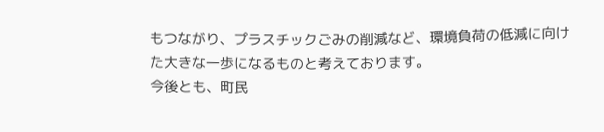もつながり、プラスチックごみの削減など、環境負荷の低減に向けた大きな一歩になるものと考えております。
今後とも、町民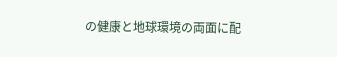の健康と地球環境の両面に配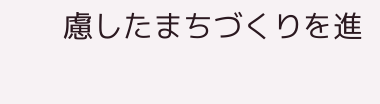慮したまちづくりを進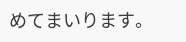めてまいります。